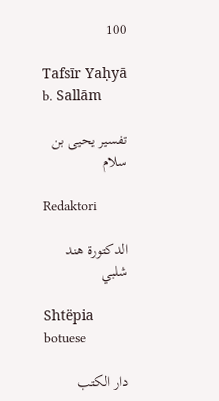100

Tafsīr Yaḥyā b. Sallām

تفسير يحيى بن سلام

Redaktori

الدكتورة هند شلبي

Shtëpia botuese

دار الكتب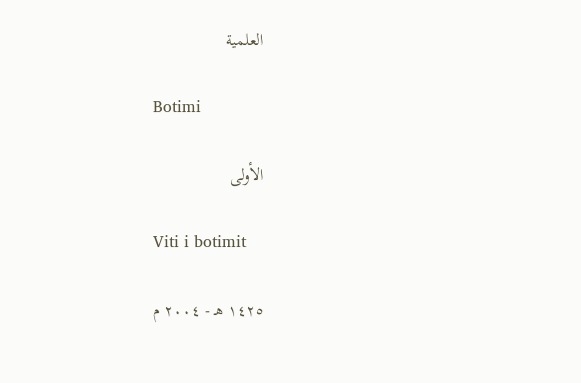العلمية

Botimi

الأولى

Viti i botimit

١٤٢٥ هـ - ٢٠٠٤ م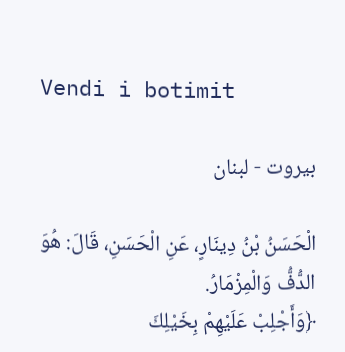Vendi i botimit

بيروت - لبنان

الْحَسَنُ بْنُ دِينَارٍ، عَنِ الْحَسَنِ، قَالَ: هُوَ الدُّفُّ وَالْمِزْمَارُ.
﴿وَأَجْلِبْ عَلَيْهِمْ بِخَيْلِكَ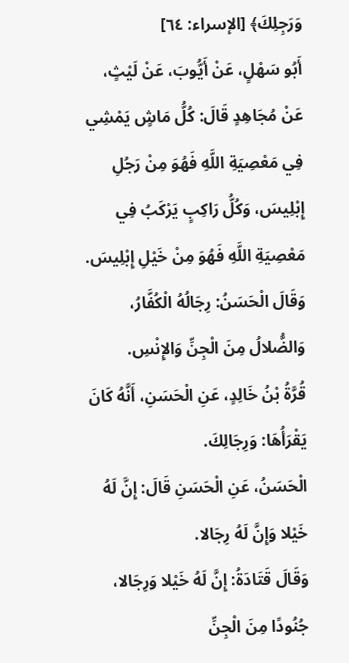وَرَجِلِكَ﴾ [الإسراء: ٦٤]
أَبُو سَهْلٍ، عَنْ أَيُّوبَ، عَنْ لَيْثٍ، عَنْ مُجَاهِدٍ قَالَ: كُلُّ مَاشٍ يَمْشِي فِي مَعْصِيَةِ اللَّهِ فَهُوَ مِنْ رَجُلِ إِبْلِيسَ، وَكُلُّ رَاكِبٍ يَرْكَبُ فِي مَعْصِيَةِ اللَّهِ فَهُوَ مِنْ خَيْلِ إِبْلِيسَ.
وَقَالَ الْحَسَنُ: رِجَالُهُ الْكُفَّارُ، وَالضُّلالُ مِنَ الْجِنِّ وَالإِنْسِ.
قُرَّةُ بْنُ خَالِدٍ، عَنِ الْحَسَنِ، أَنَّهُ كَانَ يَقْرَأُهَا: وَرِجَالِكَ.
الْحَسَنُ، عَنِ الْحَسَنِ قَالَ: إِنَّ لَهُ خَيْلا وَإِنَّ لَهُ رِجَالا.
وَقَالَ قَتَادَةُ: إِنَّ لَهُ خَيْلا وَرِجَالا، جُنُودًا مِنَ الْجِنِّ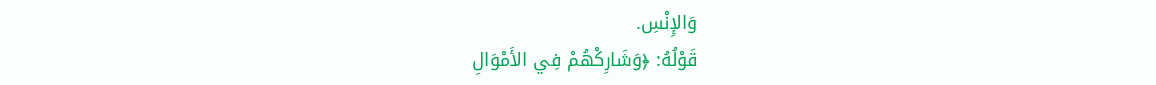وَالإِنْسِ.
قَوْلُهُ: ﴿وَشَارِكْهُمْ فِي الأَمْوَالِ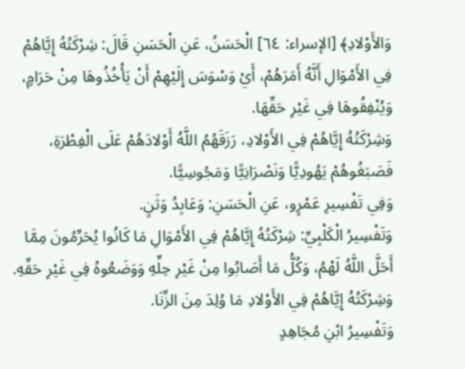وَالأَوْلادِ﴾ [الإسراء: ٦٤] الْحَسَنُ، عَنِ الْحَسَنِ قَالَ: شِرْكَتُهُ إِيَّاهُمْ فِي الأَمْوَالِ أَنَّهُ أَمَرَهُمْ، أَيْ وَسْوَسَ إِلَيْهِمْ أَنْ يَأْخُذُوهَا مِنْ حَرَامٍ، وَيُنْفِقُوهَا فِي غَيْرِ حَقِّهَا.
وَشِرْكَتُهُ إِيَّاهُمْ فِي الأَوْلادِ، رَزَقَهُمُ اللَّهُ أَوْلادَهُمْ عَلَى الْفِطْرَةِ، فَصَبَغُوهُمْ يَهُودِيًّا وَنَصْرَانِيًّا وَمَجُوسِيًّا.
وَفِي تَفْسِيرِ عَمْرٍو، عَنِ الْحَسَنِ: وَعَابِدُ وَثَنٍ.
وَتَفْسِيرُ الْكَلْبِيِّ: شِرْكَتُهُ إِيَّاهُمْ فِي الأَمْوَالِ مَا كَانُوا يُحَرِّمُونَ مِمَّا أَحَلَّ اللَّهُ لَهْمُ، وَكُلُّ مَا أَصَابُوا مِنْ غَيْرِ حِلِّهِ وَوَضَعُوهُ فِي غَيْرِ حَقِّهِ.
وَشِرْكَتُهُ إِيَّاهُمْ فِي الأَوْلادِ مَا وُلِدَ مِنَ الزِّنَا.
وَتَفْسِيرُ ابْنِ مُجَاهِدٍ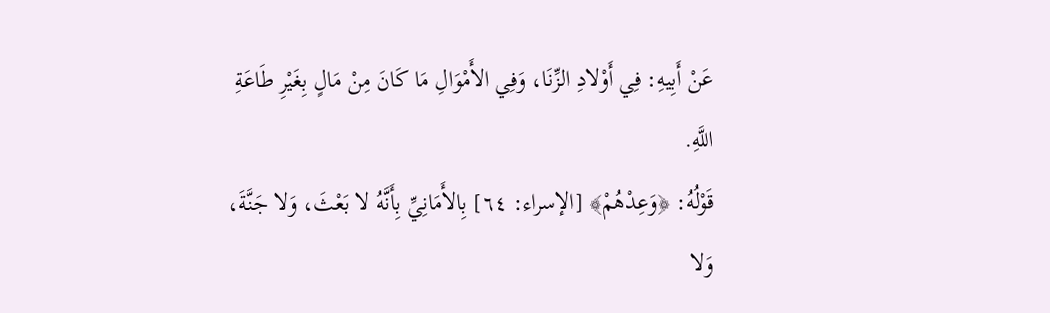عَنْ أَبِيهِ: فِي أَوْلادِ الزِّنَا، وَفِي الأَمْوَالِ مَا كَانَ مِنْ مَالٍ بِغَيْرِ طَاعَةِ اللَّهِ.
قَوْلُهُ: ﴿وَعِدْهُمْ﴾ [الإسراء: ٦٤] بِالأَمَانِيِّ بِأَنَّهُ لا بَعْثَ، وَلا جَنَّةَ، وَلا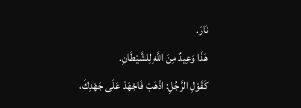نَارَ.
هَذَا وَعِيدٌ مِنَ اللَّهِ لِلشَّيْطَانِ.
كَقَوْلِ الرَّجُلِ: اذْهَبْ فَاجْهَدْ عَلَى جَهْدِكَ،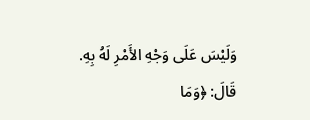وَلَيْسَ عَلَى وَجْهِ الأَمْرِ لَهُ بِهِ.
قَالَ: ﴿وَمَا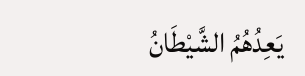يَعِدُهُمُ الشَّيْطَانُ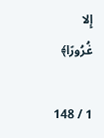إِلا غُرُورًا﴾

1 / 148